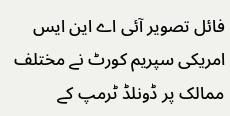فائل تصویر آئی اے این ایس
امریکی سپریم کورٹ نے مختلف ممالک پر ڈونلڈ ٹرمپ کے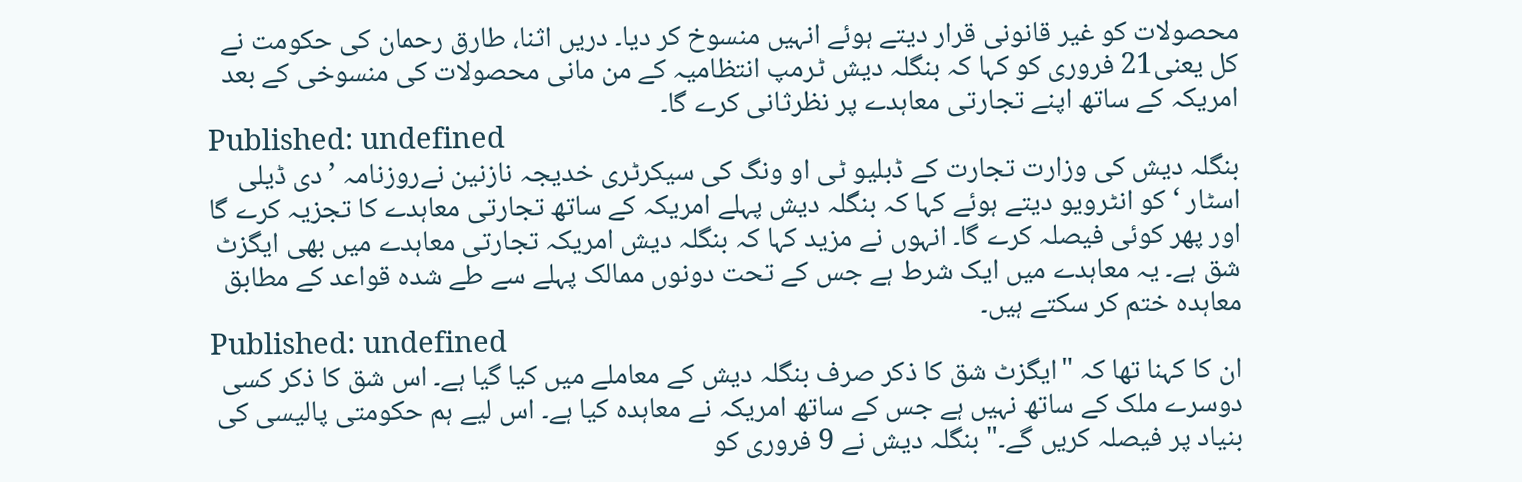محصولات کو غیر قانونی قرار دیتے ہوئے انہیں منسوخ کر دیا۔ دریں اثنا، طارق رحمان کی حکومت نے کل یعنی21 فروری کو کہا کہ بنگلہ دیش ٹرمپ انتظامیہ کے من مانی محصولات کی منسوخی کے بعد امریکہ کے ساتھ اپنے تجارتی معاہدے پر نظرثانی کرے گا۔
Published: undefined
بنگلہ دیش کی وزارت تجارت کے ڈبلیو ٹی او ونگ کی سیکرٹری خدیجہ نازنین نےروزنامہ ’دی ڈیلی اسٹار ‘کو انٹرویو دیتے ہوئے کہا کہ بنگلہ دیش پہلے امریکہ کے ساتھ تجارتی معاہدے کا تجزیہ کرے گا اور پھر کوئی فیصلہ کرے گا۔ انہوں نے مزید کہا کہ بنگلہ دیش امریکہ تجارتی معاہدے میں بھی ایگزٹ شق ہے۔ یہ معاہدے میں ایک شرط ہے جس کے تحت دونوں ممالک پہلے سے طے شدہ قواعد کے مطابق معاہدہ ختم کر سکتے ہیں۔
Published: undefined
ان کا کہنا تھا کہ "ایگزٹ شق کا ذکر صرف بنگلہ دیش کے معاملے میں کیا گیا ہے۔ اس شق کا ذکر کسی دوسرے ملک کے ساتھ نہیں ہے جس کے ساتھ امریکہ نے معاہدہ کیا ہے۔ اس لیے ہم حکومتی پالیسی کی بنیاد پر فیصلہ کریں گے۔" بنگلہ دیش نے 9 فروری کو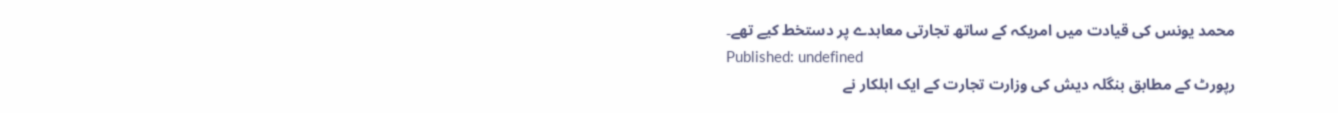محمد یونس کی قیادت میں امریکہ کے ساتھ تجارتی معاہدے پر دستخط کیے تھے۔
Published: undefined
رپورٹ کے مطابق بنگلہ دیش کی وزارت تجارت کے ایک اہلکار نے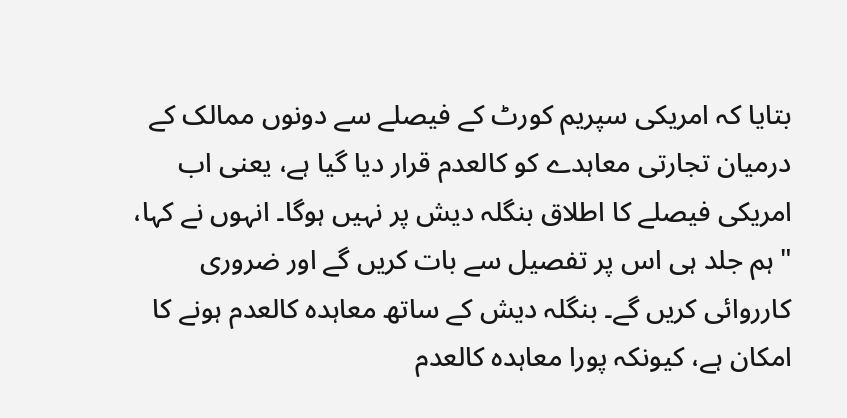بتایا کہ امریکی سپریم کورٹ کے فیصلے سے دونوں ممالک کے درمیان تجارتی معاہدے کو کالعدم قرار دیا گیا ہے، یعنی اب امریکی فیصلے کا اطلاق بنگلہ دیش پر نہیں ہوگا۔ انہوں نے کہا، "ہم جلد ہی اس پر تفصیل سے بات کریں گے اور ضروری کارروائی کریں گے۔ بنگلہ دیش کے ساتھ معاہدہ کالعدم ہونے کا امکان ہے، کیونکہ پورا معاہدہ کالعدم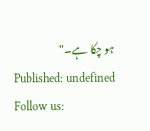ہو چکا ہے۔"
Published: undefined
Follow us: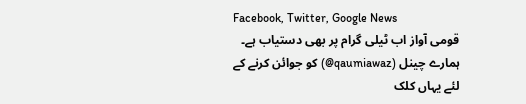Facebook, Twitter, Google News
قومی آواز اب ٹیلی گرام پر بھی دستیاب ہے۔ ہمارے چینل (qaumiawaz@) کو جوائن کرنے کے لئے یہاں کلک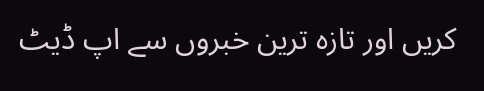کریں اور تازہ ترین خبروں سے اپ ڈیٹ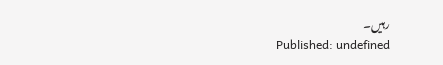رہیں۔
Published: undefined